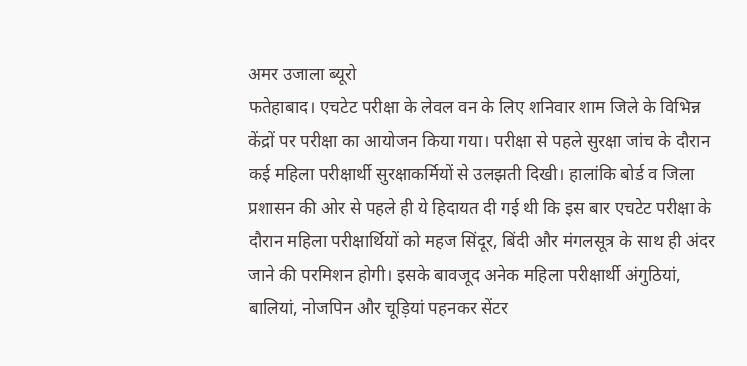अमर उजाला ब्यूरो
फतेहाबाद। एचटेट परीक्षा के लेवल वन के लिए शनिवार शाम जिले के विभिन्न केंद्रों पर परीक्षा का आयोजन किया गया। परीक्षा से पहले सुरक्षा जांच के दौरान कई महिला परीक्षार्थी सुरक्षाकर्मियों से उलझती दिखी। हालांकि बोर्ड व जिला प्रशासन की ओर से पहले ही ये हिदायत दी गई थी कि इस बार एचटेट परीक्षा के दौरान महिला परीक्षार्थियों को महज सिंदूर, बिंदी और मंगलसूत्र के साथ ही अंदर जाने की परमिशन होगी। इसके बावजूद अनेक महिला परीक्षार्थी अंगुठियां, बालियां, नोजपिन और चूड़ियां पहनकर सेंटर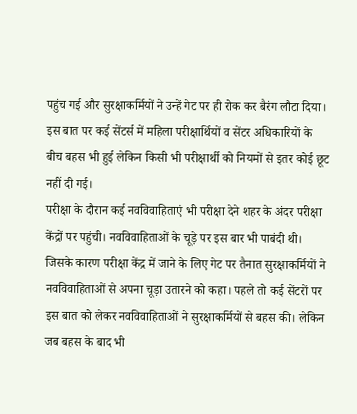पहुंच गई और सुरक्षाकर्मियों ने उन्हें गेट पर ही रोक कर बैरंग लौटा दिया। इस बात पर कई सेंटर्स में महिला परीक्षार्थियों व सेंटर अधिकारियों के बीच बहस भी हुई लेकिन किसी भी परीक्षार्थी को नियमों से इतर कोई छूट नहीं दी गई।
परीक्षा के दौरान कई नवविवाहिताएं भी परीक्षा देने शहर के अंदर परीक्षा केंद्रों पर पहुंची। नवविवाहिताओं के चूड़े पर इस बार भी पाबंदी थी। जिसके कारण परीक्षा केंद्र में जाने के लिए गेट पर तैनात सुरक्षाकर्मियों ने नवविवाहिताओं से अपना चूड़ा उतारने को कहा। पहले तो कई सेंटरों पर इस बात को लेकर नवविवाहिताओं ने सुरक्षाकर्मियों से बहस की। लेकिन जब बहस के बाद भी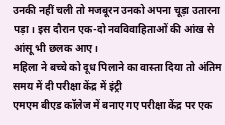उनकी नहीं चली तो मजबूरन उनको अपना चूड़ा उतारना पड़ा। इस दौरान एक-दो नवविवाहिताओं की आंख से आंसू भी छलक आए।
महिला ने बच्चे को दूध पिलाने का वास्ता दिया तो अंतिम समय में दी परीक्षा केंद्र में इंट्री
एमएम बीएड कॉलेज में बनाए गए परीक्षा केंद्र पर एक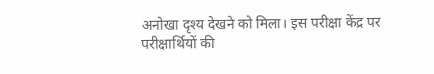अनोखा दृश्य देखने को मिला। इस परीक्षा केंद्र पर परीक्षार्थियों की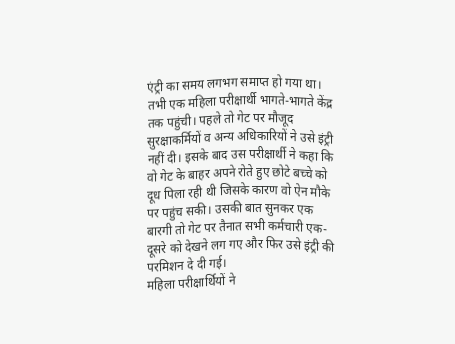एंट्री का समय लगभग समाप्त हो गया था। तभी एक महिला परीक्षार्थी भागते-भागते केंद्र तक पहुंची। पहले तो गेट पर मौजूद सुरक्षाकर्मियों व अन्य अधिकारियों ने उसे इंट्री नहीं दी। इसके बाद उस परीक्षार्थी ने कहा कि वो गेट के बाहर अपने रोते हुए छोटे बच्चे को दूध पिला रही थी जिसके कारण वो ऐन मौके पर पहुंच सकी। उसकी बात सुनकर एक बारगी तो गेट पर तैनात सभी कर्मचारी एक-दूसरे को देखने लग गए और फिर उसे इंट्री की परमिशन दे दी गई।
महिला परीक्षार्थियों ने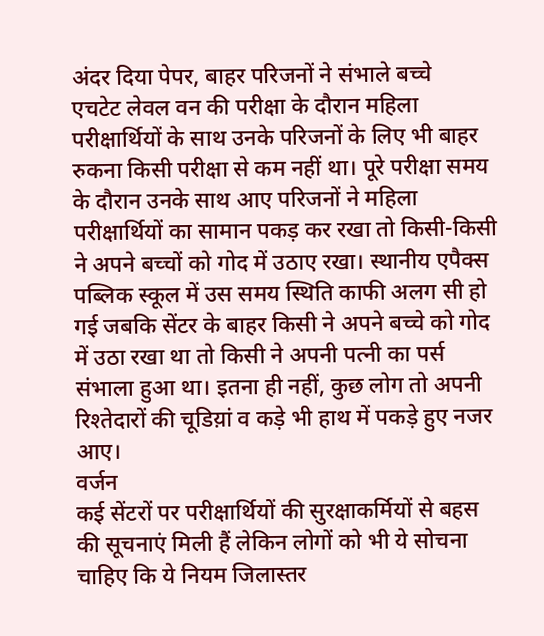अंदर दिया पेपर, बाहर परिजनों ने संभाले बच्चे
एचटेट लेवल वन की परीक्षा के दौरान महिला परीक्षार्थियों के साथ उनके परिजनों के लिए भी बाहर रुकना किसी परीक्षा से कम नहीं था। पूरे परीक्षा समय के दौरान उनके साथ आए परिजनों ने महिला परीक्षार्थियों का सामान पकड़ कर रखा तो किसी-किसी ने अपने बच्चों को गोद में उठाए रखा। स्थानीय एपैक्स पब्लिक स्कूल में उस समय स्थिति काफी अलग सी हो गई जबकि सेंटर के बाहर किसी ने अपने बच्चे को गोद में उठा रखा था तो किसी ने अपनी पत्नी का पर्स संभाला हुआ था। इतना ही नहीं, कुछ लोग तो अपनी रिश्तेदारों की चूडिय़ां व कड़े भी हाथ में पकड़े हुए नजर आए।
वर्जन
कई सेंटरों पर परीक्षार्थियों की सुरक्षाकर्मियों से बहस की सूचनाएं मिली हैं लेकिन लोगों को भी ये सोचना चाहिए कि ये नियम जिलास्तर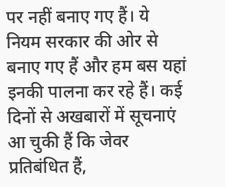पर नहीं बनाए गए हैं। ये नियम सरकार की ओर से बनाए गए हैं और हम बस यहां इनकी पालना कर रहे हैं। कई दिनों से अखबारों में सूचनाएं आ चुकी हैं कि जेवर प्रतिबंधित हैं,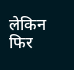लेकिन फिर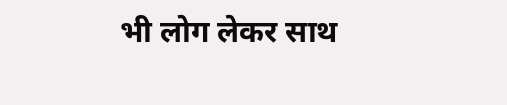भी लोग लेकर साथ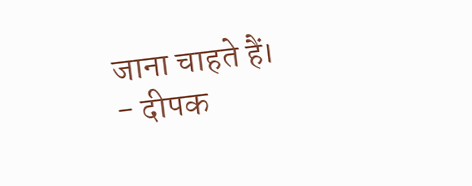जाना चाहते हैं।
- दीपक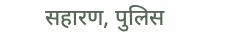सहारण, पुलिस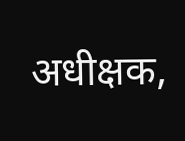अधीक्षक,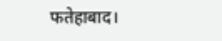फतेहाबाद।